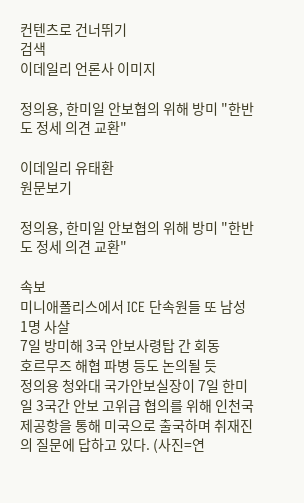컨텐츠로 건너뛰기
검색
이데일리 언론사 이미지

정의용, 한미일 안보협의 위해 방미 "한반도 정세 의견 교환"

이데일리 유태환
원문보기

정의용, 한미일 안보협의 위해 방미 "한반도 정세 의견 교환"

속보
미니애폴리스에서 ICE 단속원들 또 남성 1명 사살
7일 방미해 3국 안보사령탑 간 회동
호르무즈 해협 파병 등도 논의될 듯
정의용 청와대 국가안보실장이 7일 한미일 3국간 안보 고위급 협의를 위해 인천국제공항을 통해 미국으로 출국하며 취재진의 질문에 답하고 있다. (사진=연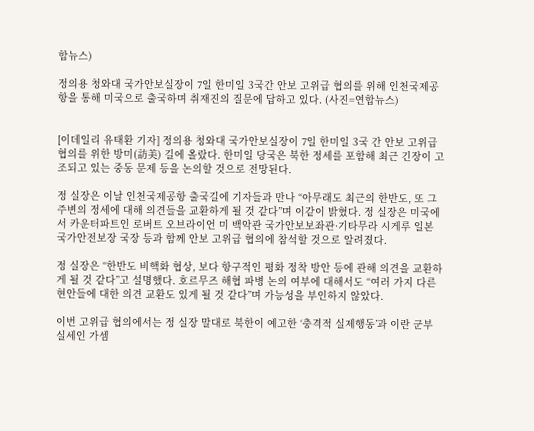합뉴스)

정의용 청와대 국가안보실장이 7일 한미일 3국간 안보 고위급 협의를 위해 인천국제공항을 통해 미국으로 출국하며 취재진의 질문에 답하고 있다. (사진=연합뉴스)


[이데일리 유태환 기자] 정의용 청와대 국가안보실장이 7일 한미일 3국 간 안보 고위급 협의를 위한 방미(訪美) 길에 올랐다. 한미일 당국은 북한 정세를 포함해 최근 긴장이 고조되고 있는 중동 문제 등을 논의할 것으로 전망된다.

정 실장은 이날 인천국제공항 출국길에 기자들과 만나 “아무래도 최근의 한반도, 또 그 주변의 정세에 대해 의견들을 교환하게 될 것 같다”며 이같이 밝혔다. 정 실장은 미국에서 카운터파트인 로버트 오브라이언 미 백악관 국가안보보좌관·기타무라 시게루 일본 국가안전보장 국장 등과 함께 안보 고위급 협의에 참석할 것으로 알려졌다.

정 실장은 “한반도 비핵화 협상, 보다 항구적인 평화 정착 방안 등에 관해 의견을 교환하게 될 것 같다”고 설명했다. 호르무즈 해협 파병 논의 여부에 대해서도 “여러 가지 다른 현안들에 대한 의견 교환도 있게 될 것 같다”며 가능성을 부인하지 않았다.

이번 고위급 협의에서는 정 실장 말대로 북한이 예고한 ‘충격적 실제행동’과 이란 군부 실세인 가셈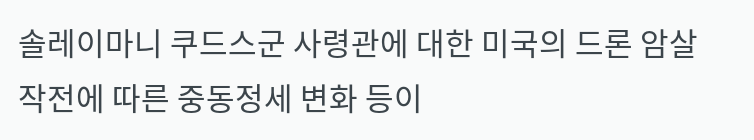솔레이마니 쿠드스군 사령관에 대한 미국의 드론 암살 작전에 따른 중동정세 변화 등이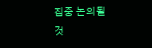집중 논의될 것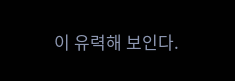이 유력해 보인다.